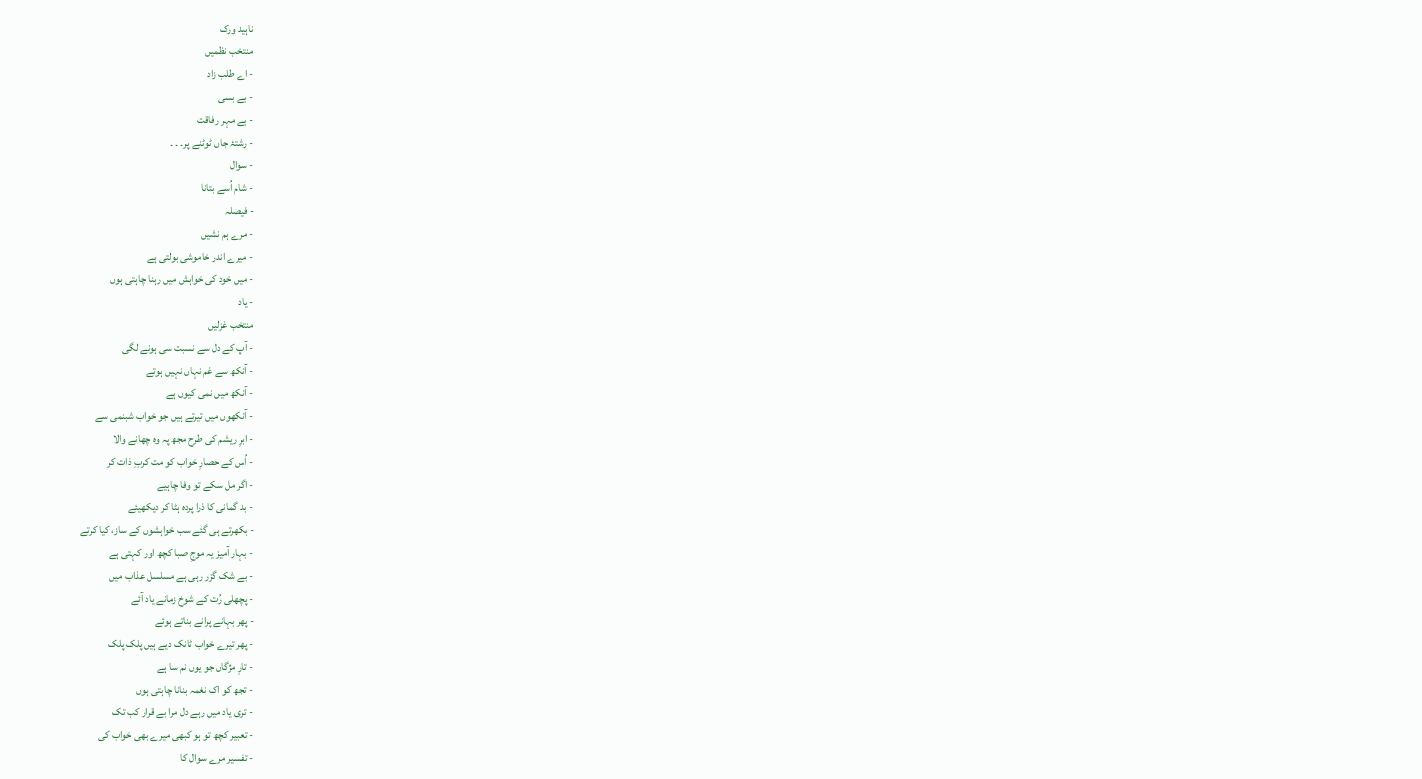ناہید ورک
منتخب نظمیں
- اے طلب زاد
- بے بسی
- بے مہر رفاقت
- رشتۂ جاں ٹوٹنے پر۔ ۔ ۔
- سوال
- شام اُسے بتانا
- فیصلہ
- مرے ہم نشیں
- میرے اندر خاموشی بولتی ہے
- میں خود کی خواہش میں رہنا چاہتی ہوں
- یاد
منتخب غزلیں
- آپ کے دل سے نسبت سی ہونے لگی
- آنکھ سے غم نہاں نہیں ہوتے
- آنکھ میں نمی کیوں ہے
- آنکھوں میں تیرتے ہیں جو خواب شبنمی سے
- ابرِ ریشم کی طرح مجھ پہ وہ چھانے والا
- اُس کے حصارِ خواب کو مت کربِ ذات کر
- اگر مل سکے تو وفا چاہیے
- بد گمانی کا ذرا پردہ ہٹا کر دیکھیئے
- بکھرتے ہی گئے سب خواہشوں کے ساز، کیا کرتے
- بہار آمیز یہ موجِ صبا کچھ اور کہتی ہے
- بے شک گزر رہی ہے مسلسل عذاب میں
- پچھلی رُت کے شوخ زمانے یاد آئے
- پھر بہانے پرانے بناتے ہوئے
- پھر تیرے خواب ٹانک دیے ہیں پلک پلک
- تارِ مژگاں جو یوں نم سا ہے
- تجھ کو اک نغمہ بنانا چاہتی ہوں
- تری یاد میں رہے دل مرا بے قرار کب تک
- تعبیر کچھ تو ہو کبھی میرے بھی خواب کی
- تفسیر مرے سوال کا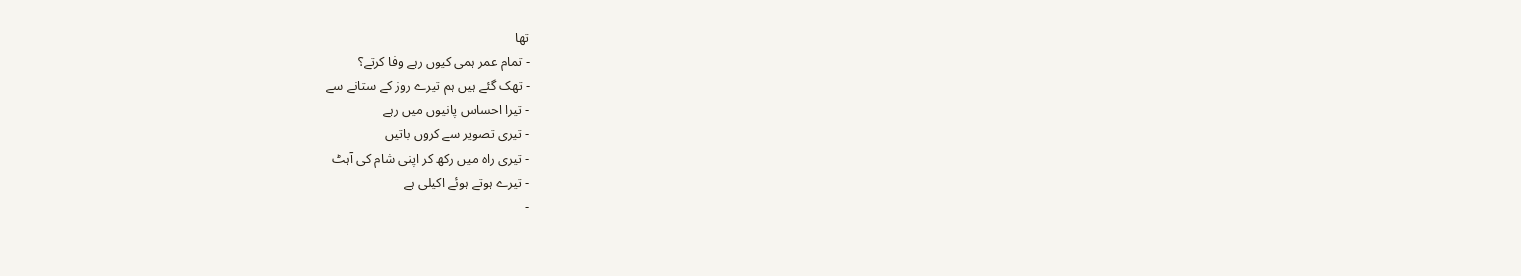تھا
- تمام عمر ہمی کیوں رہے وفا کرتے؟
- تھک گئے ہیں ہم تیرے روز کے ستانے سے
- تیرا احساس پانیوں میں رہے
- تیری تصویر سے کروں باتیں
- تیری راہ میں رکھ کر اپنی شام کی آہٹ
- تیرے ہوتے ہوئے اکیلی ہے
-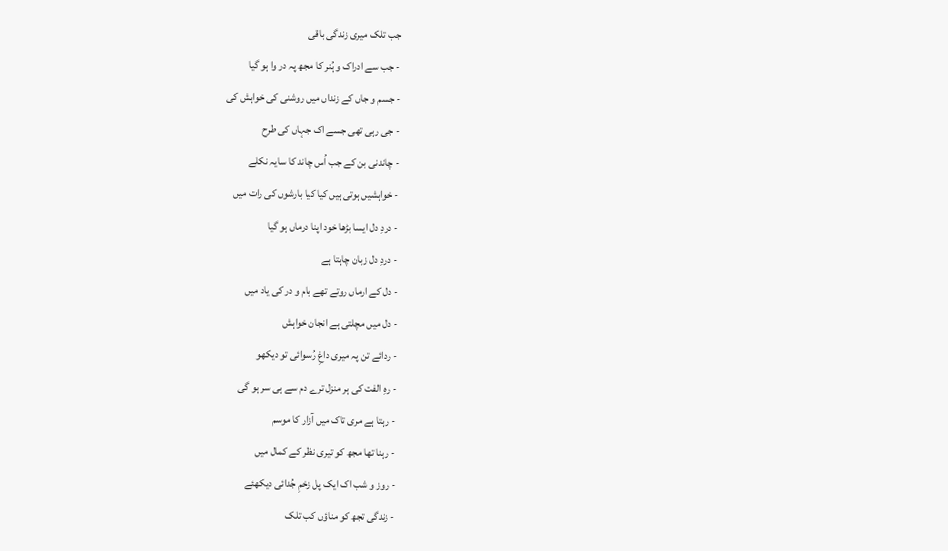جب تلک میری زندگی باقی
- جب سے ادراک و ہُنر کا مجھ پہ در وا ہو گیا
- جسم و جاں کے زنداں میں روشنی کی خواہش کی
- جی رہی تھی جسے اک جہاں کی طرح
- چاندنی بن کے جب اُس چاند کا سایہ نکلے
- خواہشیں ہوتی ہیں کیا کیا بارشوں کی رات میں
- دردِ دل ایسا بڑھا خود اپنا درماں ہو گیا
- دردِ دل زبان چاہتا ہے
- دل کے ارماں روتے تھے بام و در کی یاد میں
- دل میں مچلتی ہے انجان خواہش
- ردائے تن پہ میری داغِ رُسوائی تو دیکھو
- رہِ الفت کی ہر منزل ترے دم سے ہی سر ہو گی
- رہتا ہے مری تاک میں آزار کا موسم
- رہنا تھا مجھ کو تیری نظر کے کمال میں
- روز و شب اک ایک پل زخمِ جُدائی دیکھئے
- زندگی تجھ کو مناؤں کب تلک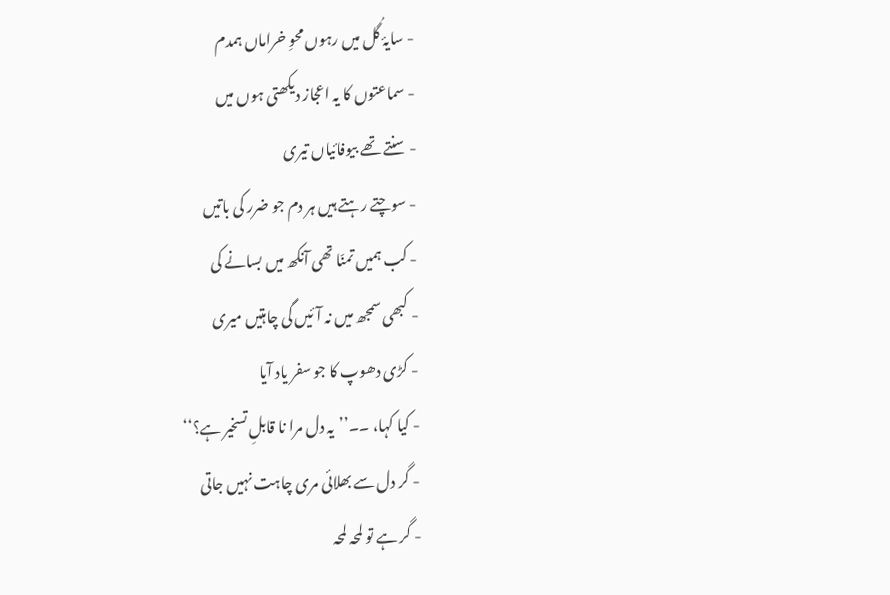- سایۂ گُل میں رہوں محوِ خراماں ہمدم
- سماعتوں کا یہ اعجاز دیکھتی ہوں میں
- سنتے تھے بیوفائیاں تیری
- سوچتے رہتے ہیں ہر دم جو ضرر کی باتیں
- کب ہمیں تمنّا تھی آنکھ میں بسانے کی
- کبھی سمجھ میں نہ آئیں گی چاہتیں میری
- کڑی دھوپ کا جو سفر یاد آیا
- کیا کہا، ۔۔’’یہ دل مرا نا قابلِ تسخیر ہے؟‘‘
- گر دل سے بھلائی مری چاہت نہیں جاتی
- گر ہے تو لمحہ لمحہ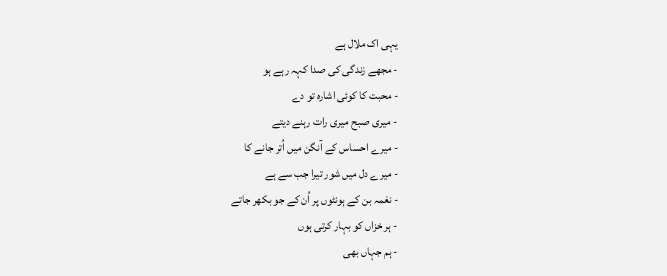یہی اک ملال ہے
- مجھے زندگی کی صدا کہہ رہے ہو
- محبت کا کوئی اشارہ تو دے
- میری صبح میری رات رہنے دیتے
- میرے احساس کے آنگن میں اُتر جانے کا
- میرے دل میں شور تیرا جب سے ہے
- نغمہ بن کے ہونٹوں پر اُن کے جو بکھر جاتے
- ہر خزاں کو بہار کرتی ہوں
- ہم جہاں بھی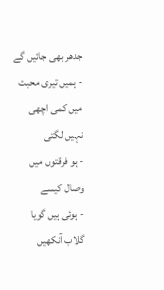جدھر بھی جائیں گے
- ہمیں تیری محبت میں کمی اچھی نہیں لگتی
- ہو فرقتوں میں وصال کیسے
- ہوئی ہیں گویا گلاب آنکھیں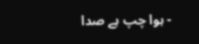- ہوا چپ ہے صدا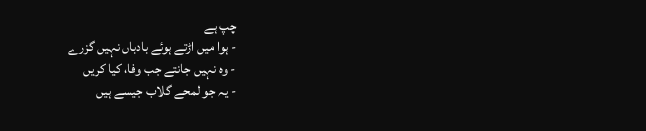چپ ہے
- ہوا میں اڑتے ہوئے بادباں نہیں گزرے
- وہ نہیں جانتے جب وفا، کیا کریں
- یہ جو لمحے گلاب جیسے ہیں